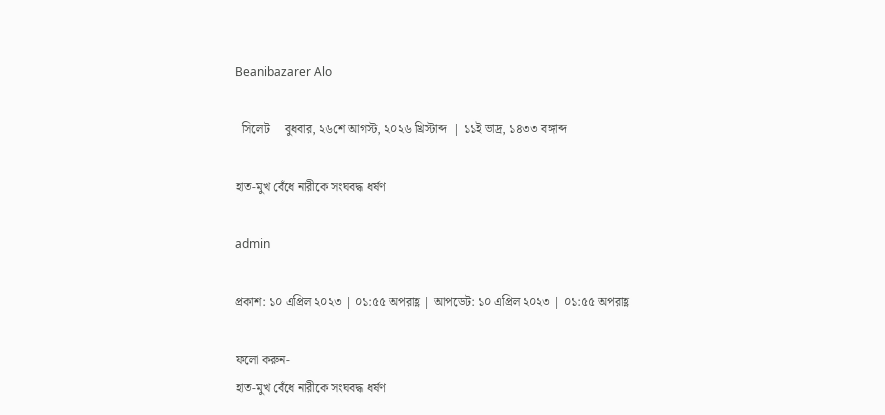Beanibazarer Alo

  সিলেট     বুধবার, ২৬শে আগস্ট, ২০২৬ খ্রিস্টাব্দ  | ১১ই ভাদ্র, ১৪৩৩ বঙ্গাব্দ

হাত-মুখ বেঁধে নারীকে সংঘবদ্ধ ধর্ষণ

admin

প্রকাশ: ১০ এপ্রিল ২০২৩ | ০১:৫৫ অপরাহ্ণ | আপডেট: ১০ এপ্রিল ২০২৩ | ০১:৫৫ অপরাহ্ণ

ফলো করুন-
হাত-মুখ বেঁধে নারীকে সংঘবদ্ধ ধর্ষণ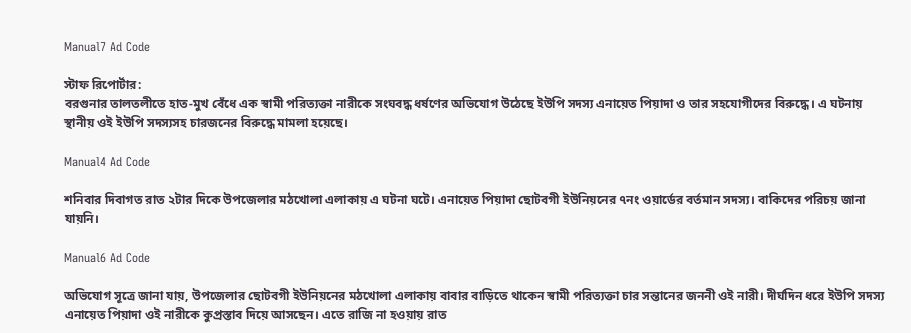Manual7 Ad Code

স্টাফ রিপোর্টার:
বরগুনার তালতলীতে হাত-মুখ বেঁধে এক স্বামী পরিত্যক্তা নারীকে সংঘবদ্ধ ধর্ষণের অভিযোগ উঠেছে ইউপি সদস্য এনায়েত পিয়াদা ও তার সহযোগীদের বিরুদ্ধে। এ ঘটনায় স্থানীয় ওই ইউপি সদস্যসহ চারজনের বিরুদ্ধে মামলা হয়েছে।

Manual4 Ad Code

শনিবার দিবাগত রাত ২টার দিকে উপজেলার মঠখোলা এলাকায় এ ঘটনা ঘটে। এনায়েত পিয়াদা ছোটবগী ইউনিয়নের ৭নং ওয়ার্ডের বর্তমান সদস্য। বাকিদের পরিচয় জানা যায়নি।

Manual6 Ad Code

অভিযোগ সূত্রে জানা যায়, উপজেলার ছোটবগী ইউনিয়নের মঠখোলা এলাকায় বাবার বাড়িতে থাকেন স্বামী পরিত্যক্তা চার সন্তানের জননী ওই নারী। দীর্ঘদিন ধরে ইউপি সদস্য এনায়েত পিয়াদা ওই নারীকে কুপ্রস্তাব দিয়ে আসছেন। এতে রাজি না হওয়ায় রাত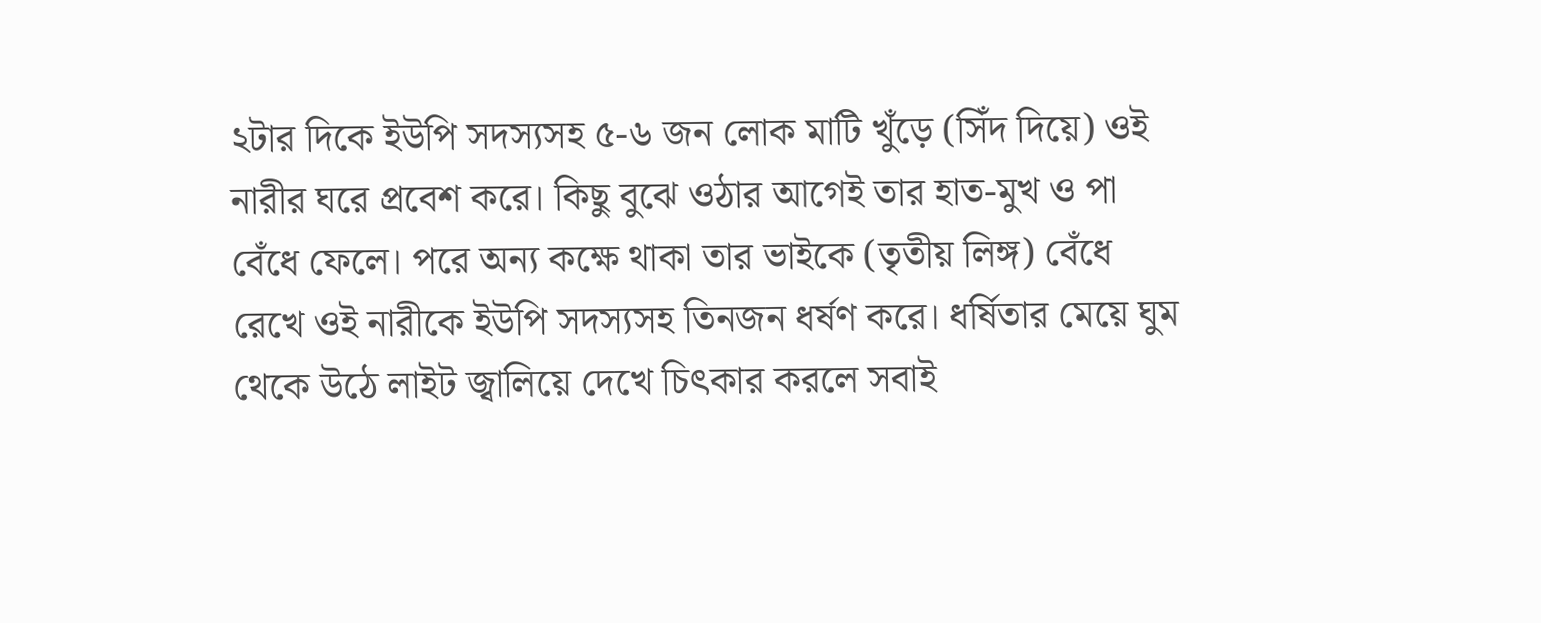২টার দিকে ইউপি সদস্যসহ ৫-৬ জন লোক মাটি খুঁড়ে (সিঁদ দিয়ে) ওই নারীর ঘরে প্রবেশ করে। কিছু বুঝে ওঠার আগেই তার হাত-মুখ ও পা বেঁধে ফেলে। পরে অন্য কক্ষে থাকা তার ভাইকে (তৃতীয় লিঙ্গ) বেঁধে রেখে ওই নারীকে ইউপি সদস্যসহ তিনজন ধর্ষণ করে। ধর্ষিতার মেয়ে ঘুম থেকে উঠে লাইট জ্বালিয়ে দেখে চিৎকার করলে সবাই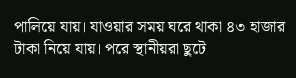পালিয়ে যায়। যাওয়ার সময় ঘরে থাকা ৪৩ হাজার টাকা নিয়ে যায়। পরে স্থানীয়রা ছুটে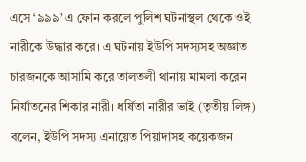এসে ‘৯৯৯’ এ ফোন করলে পুলিশ ঘটনাস্থল থেকে ওই নারীকে উদ্ধার করে। এ ঘটনায় ইউপি সদস্যসহ অজ্ঞাত চারজনকে আসামি করে তালতলী থানায় মামলা করেন নির্যাতনের শিকার নারী। ধর্ষিতা নারীর ভাই (তৃতীয় লিঙ্গ) বলেন, ইউপি সদস্য এনায়েত পিয়াদাসহ কয়েকজন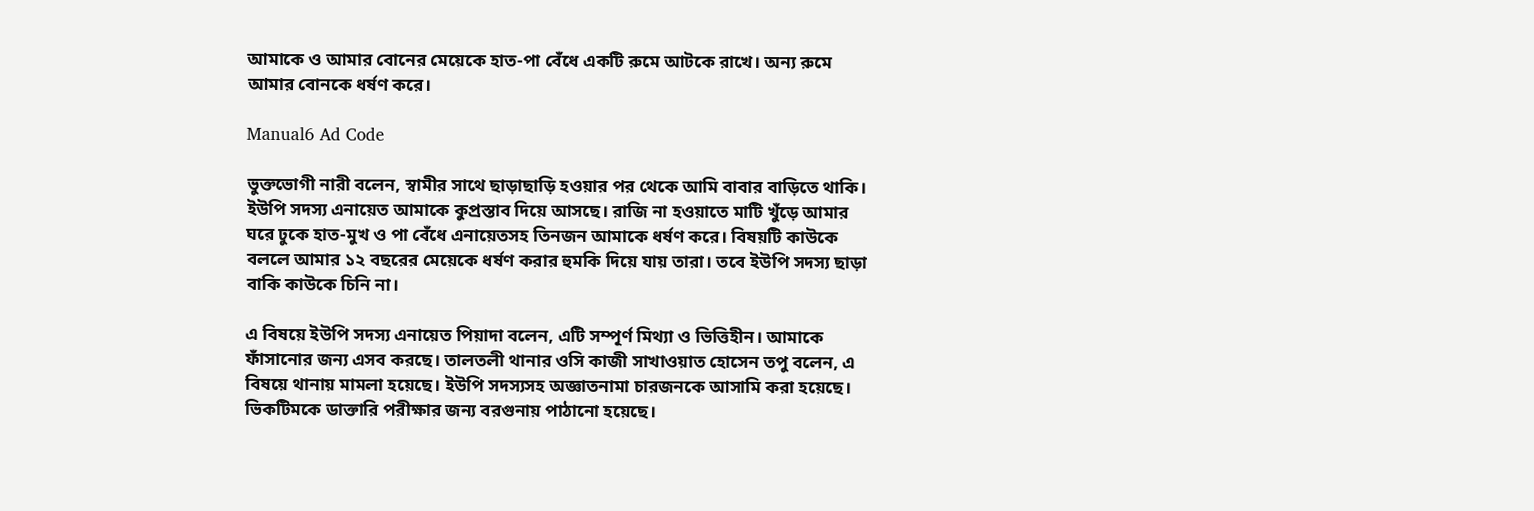আমাকে ও আমার বোনের মেয়েকে হাত-পা বেঁধে একটি রুমে আটকে রাখে। অন্য রুমে আমার বোনকে ধর্ষণ করে।

Manual6 Ad Code

ভুক্তভোগী নারী বলেন, স্বামীর সাথে ছাড়াছাড়ি হওয়ার পর থেকে আমি বাবার বাড়িতে থাকি। ইউপি সদস্য এনায়েত আমাকে কুপ্রস্তাব দিয়ে আসছে। রাজি না হওয়াতে মাটি খুঁড়ে আমার ঘরে ঢুকে হাত-মুখ ও পা বেঁধে এনায়েতসহ তিনজন আমাকে ধর্ষণ করে। বিষয়টি কাউকে বললে আমার ১২ বছরের মেয়েকে ধর্ষণ করার হুমকি দিয়ে যায় তারা। তবে ইউপি সদস্য ছাড়া বাকি কাউকে চিনি না।

এ বিষয়ে ইউপি সদস্য এনায়েত পিয়াদা বলেন, এটি সম্পূর্ণ মিথ্যা ও ভিত্তিহীন। আমাকে ফাঁসানোর জন্য এসব করছে। তালতলী থানার ওসি কাজী সাখাওয়াত হোসেন তপু বলেন, এ বিষয়ে থানায় মামলা হয়েছে। ইউপি সদস্যসহ অজ্ঞাতনামা চারজনকে আসামি করা হয়েছে। ভিকটিমকে ডাক্তারি পরীক্ষার জন্য বরগুনায় পাঠানো হয়েছে।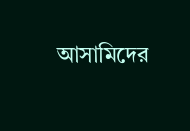আসামিদের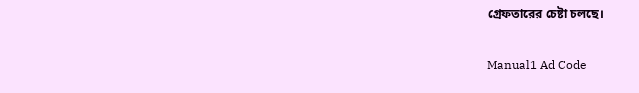গ্রেফতারের চেষ্টা চলছে।

Manual1 Ad Code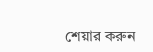শেয়ার করুন